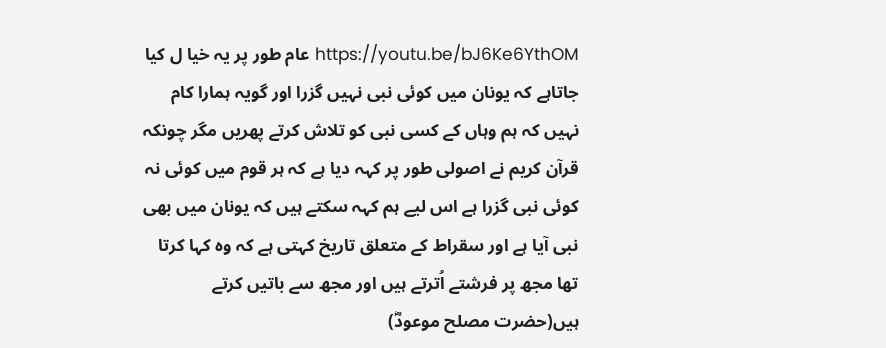https://youtu.be/bJ6Ke6YthOM عام طور پر یہ خیا ل کیا جاتاہے کہ یونان میں کوئی نبی نہیں گزرا اور گویہ ہمارا کام نہیں کہ ہم وہاں کے کسی نبی کو تلاش کرتے پھریں مگر چونکہ قرآن کریم نے اصولی طور پر کہہ دیا ہے کہ ہر قوم میں کوئی نہ کوئی نبی گزرا ہے اس لیے ہم کہہ سکتے ہیں کہ یونان میں بھی نبی آیا ہے اور سقراط کے متعلق تاریخ کہتی ہے کہ وہ کہا کرتا تھا مجھ پر فرشتے اُترتے ہیں اور مجھ سے باتیں کرتے ہیں(حضرت مصلح موعودؓ)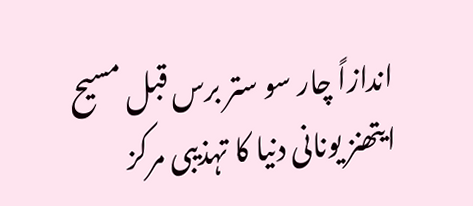اندازاً چار سو ستر برس قبل مسیح ایتھنز یونانی دنیا کا تہذیبی مرکز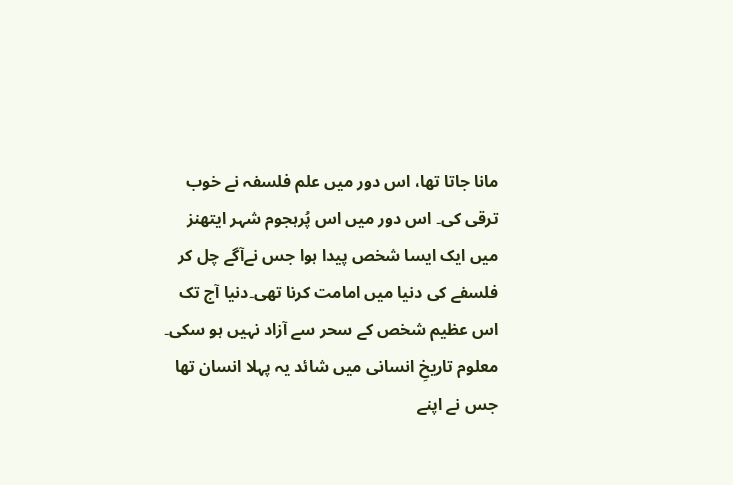مانا جاتا تھا، اس دور میں علم فلسفہ نے خوب ترقی کی۔ اس دور میں اس پُرہجوم شہر ایتھنز میں ایک ایسا شخص پیدا ہوا جس نےآگے چل کر فلسفے کی دنیا میں امامت کرنا تھی۔دنیا آج تک اس عظیم شخص کے سحر سے آزاد نہیں ہو سکی۔ معلوم تاریخِ انسانی میں شائد یہ پہلا انسان تھا جس نے اپنے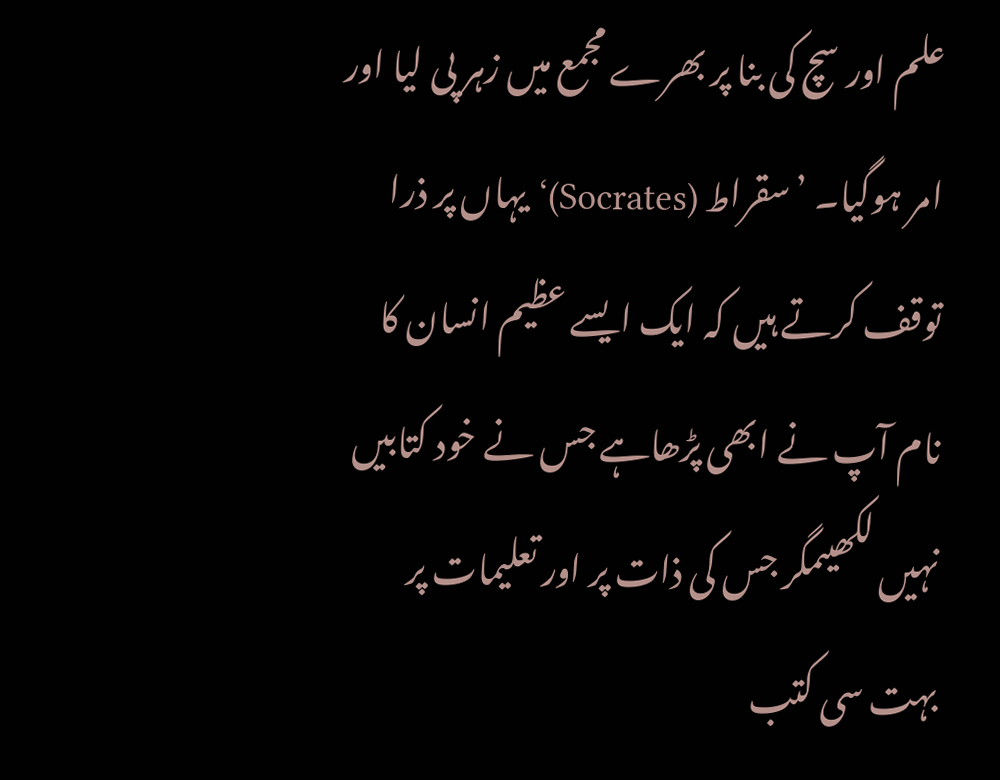علم اور سچ کی بنا پر بھرے مجمع میں زہر پی لیا اور امر ہوگیا۔ ’سقراط (Socrates)‘ یہاں پر ذرا توقف کرتے ہیں کہ ایک ایسے عظیم انسان کا نام آپ نے ابھی پڑھاہے جس نے خود کتابیں نہیں لکھیںمگر جس کی ذات پر اور تعلیمات پر بہت سی کتب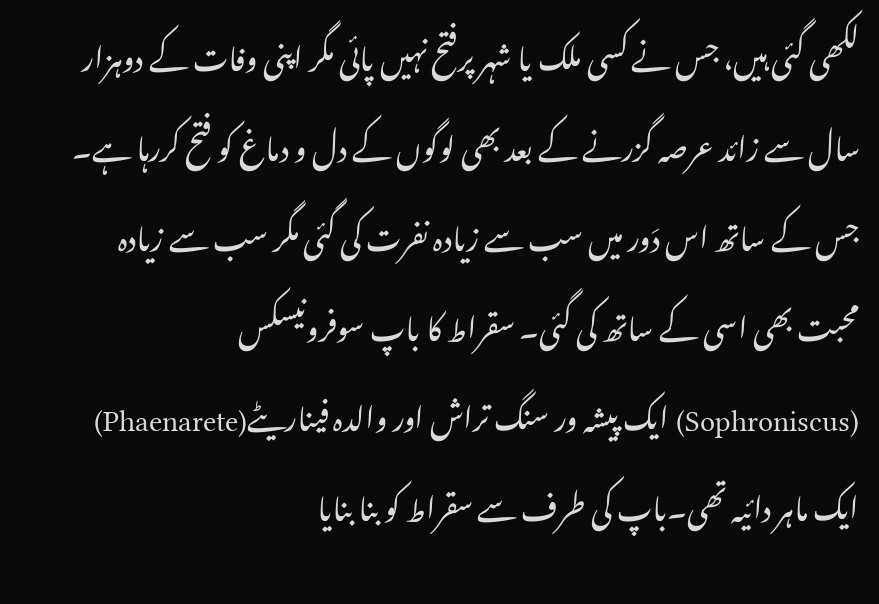لکھی گئی ہیں، جس نے کسی ملک یا شہر پرفتح نہیں پائی مگر اپنی وفات کے دوہزار سال سے زائد عرصہ گزرنے کے بعد بھی لوگوں کے دل و دماغ کو فتح کررہا ہے۔ جس کے ساتھ اس دَور میں سب سے زیادہ نفرت کی گئی مگر سب سے زیادہ محبت بھی اسی کے ساتھ کی گئی۔ سقراط کا باپ سوفرونیسکس (Sophroniscus) ایک پیشہ ور سنگ تراش اور والدہ فیناریٹے(Phaenarete) ایک ماہر دائیہ تھی۔باپ کی طرف سے سقراط کو بنا بنایا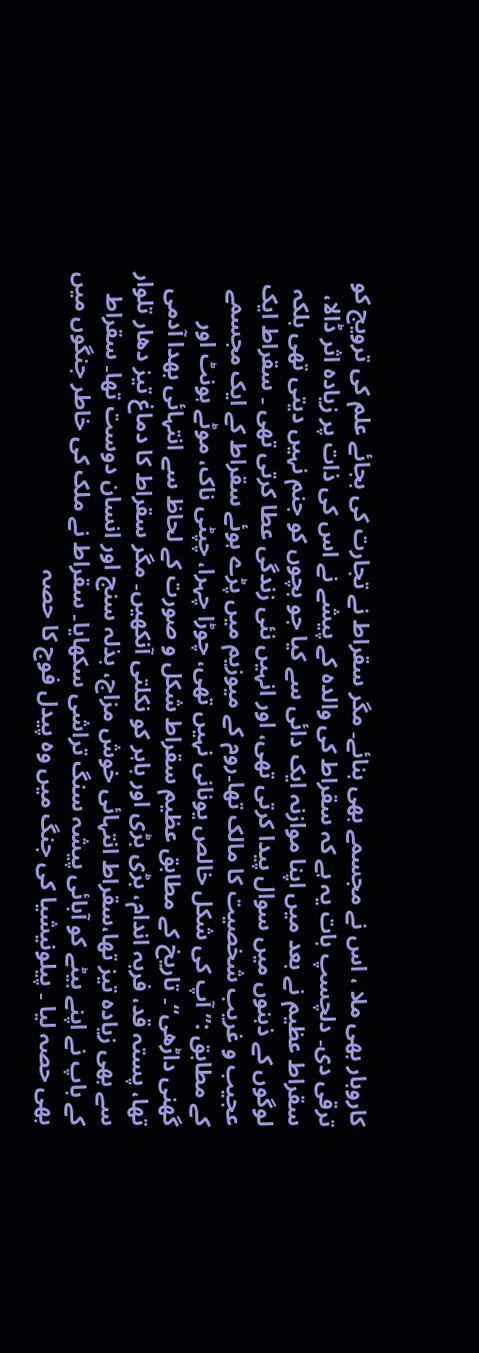کاروبار بھی ملا ، اس نے مجسمے بھی بنائے۔ مگر سقراط نے تجارت کی بجائے علم کی ترویج کو ترقی دی۔ دلچسپ بات یہ ہے کہ سقراط کی والدہ کے پیشے نے اس کی ذات پر زیادہ اثر ڈالا، سقراط عظیم نے بعد میں اپنا موازنہ ایک دائی سے کیا جو بچوں کو جنم نہیں دیتی تھی بلکہ لوگوں کے ذہنوں میں سوال پیدا کرتی تھی، اور انہیں نئی زندگی عطا کرتی تھی ۔ سقراط ایک عجیب و غریب شخصیت کا مالک تھا۔روم کے میوزیم میں پڑے ہوئے سقراط کے ایک مجسمے کے مطابق :’’آپ کی شکل خالص یونانی نہیں تھی، چوڑا چہرا، چپٹی ناک، موٹے ہونٹ اور گھنی داڑھی‘‘۔ تاریخ کے مطابق عظیم سقراط شکل و صورت کے لحاظ سے انتہائی بھدا آدمی تھا، پستہ قد، فربہ اندام، بڑی بڑی اور باہر کو نکلتی آنکھیں۔ مگر سقراط کا دماغ تیز دھار تلوار سے بھی زیادہ تیز تھا،سقراط انتہائی خوش مزاج، بذلہ سنج اور انسان دوست تھا۔ سقراط کے باپ نے اپنے بیٹے کو آبائی پیشہ سنگ تراشی سکھایا۔ سقراط نے ملک کی خاطر جنگوں میں بھی حصہ لیا ۔ پیلونیشیا کی جنگ میں وہ پیدل فوج کا حصہ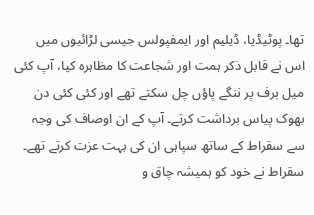تھا۔ پوٹیڈیا، ڈیلیم اور ایمفپولس جیسی لڑائیوں میں اس نے قابل ذکر ہمت اور شجاعت کا مظاہرہ کیا، آپ کئی میل برف پر ننگے پاؤں چل سکتے تھے اور کئی کئی دن بھوک پیاس برداشت کرتے۔ آپ کے ان اوصاف کی وجہ سے سقراط کے ساتھ سپاہی ان کی بہت عزت کرتے تھے۔ سقراط نے خود کو ہمیشہ چاق و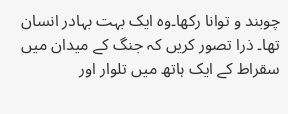چوبند و توانا رکھا۔وہ ایک بہت بہادر انسان تھا۔ ذرا تصور کریں کہ جنگ کے میدان میں سقراط کے ایک ہاتھ میں تلوار اور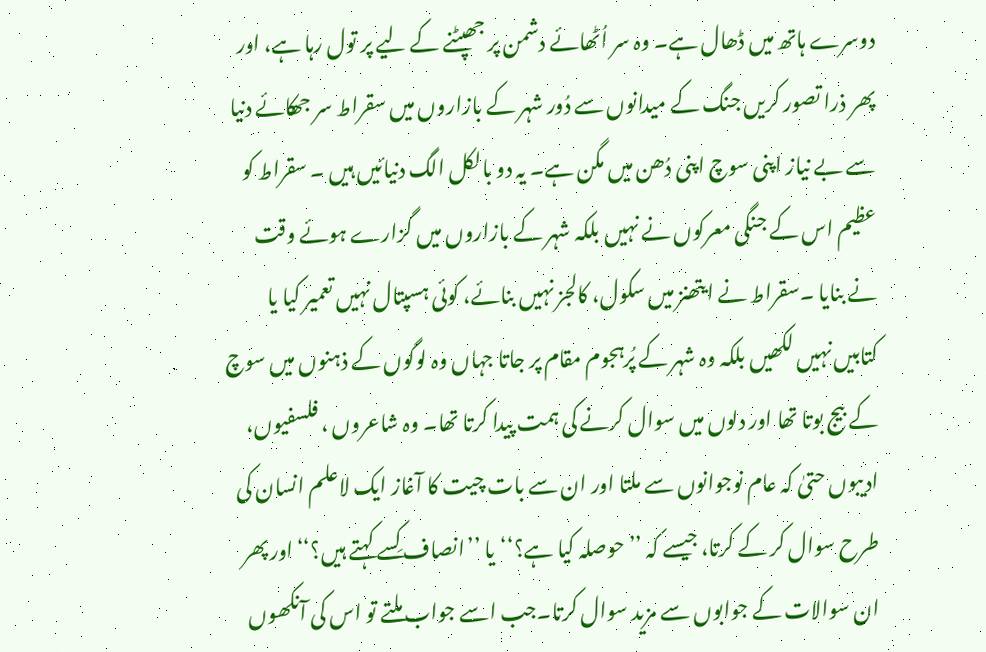دوسرے ہاتھ میں ڈھال ہے۔ وہ سر اُٹھائے دشمن پر جھپٹنے کے لیے پر تول رہا ہے، اور پھر ذرا تصور کریں جنگ کے میدانوں سے دُور شہر کے بازاروں میں سقراط سر جھکائے دنیا سے بے نیاز اپنی سوچ اپنی دُھن میں مگن ہے۔ یہ دو بالکل الگ دنیائیں ہیں ۔ سقراط کو عظیم اس کے جنگی معرکوں نے نہیں بلکہ شہر کے بازاروں میں گزارے ہوئے وقت نے بنایا ۔سقراط نے ایتھنز میں سکول، کالجز نہیں بنائے، کوئی ہسپتال نہیں تعمیر کیا یا کتابیں نہیں لکھیں بلکہ وہ شہر کے پُرہجوم مقام پر جاتا جہاں وہ لوگوں کے ذہنوں میں سوچ کے بیج بوتا تھا اور دلوں میں سوال کرنے کی ہمت پیدا کرتا تھا۔ وہ شاعروں ، فلسفیوں، ادیبوں حتیٰ کہ عام نوجوانوں سے ملتا اور ان سے بات چیت کا آغاز ایک لاعلم انسان کی طرح سوال کر کے کرتا، جیسے کہ ’’حوصلہ کیا ہے؟‘‘یا ’’انصاف کِسے کہتے ہیں؟‘‘اور پھر ان سوالات کے جوابوں سے مزید سوال کرتا۔جب اسے جواب ملتے تو اس کی آنکھوں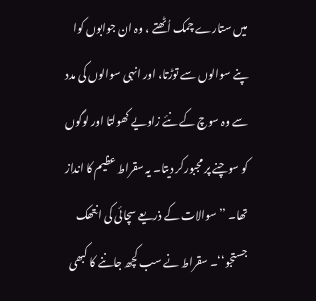میں ستارے چمک اُٹھتے ، وہ ان جوابوں کوا پنے سوالوں سے توڑتا، اور انہی سوالوں کی مدد سے وہ سوچ کے نئے زاویے کھولتا اور لوگوں کو سوچنے پر مجبورکر دیتا۔ یہ سقراط عظیم کا انداز تھا۔ ’’سوالات کے ذریعے سچائی کی انتھک جستجو‘‘۔ سقراط نے سب کچھ جاننے کا کبھی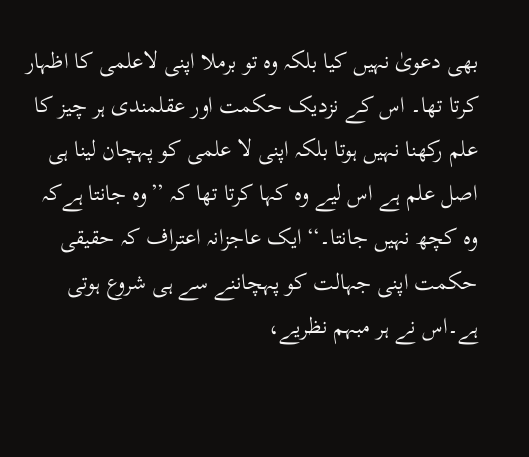بھی دعویٰ نہیں کیا بلکہ وہ تو برملا اپنی لاعلمی کا اظہار کرتا تھا۔ اس کے نزدیک حکمت اور عقلمندی ہر چیز کا علم رکھنا نہیں ہوتا بلکہ اپنی لا علمی کو پہچان لینا ہی اصل علم ہے اس لیے وہ کہا کرتا تھا کہ ’’وہ جانتا ہےکہ وہ کچھ نہیں جانتا۔‘‘ایک عاجزانہ اعتراف کہ حقیقی حکمت اپنی جہالت کو پہچاننے سے ہی شروع ہوتی ہے۔اس نے ہر مبہم نظریے،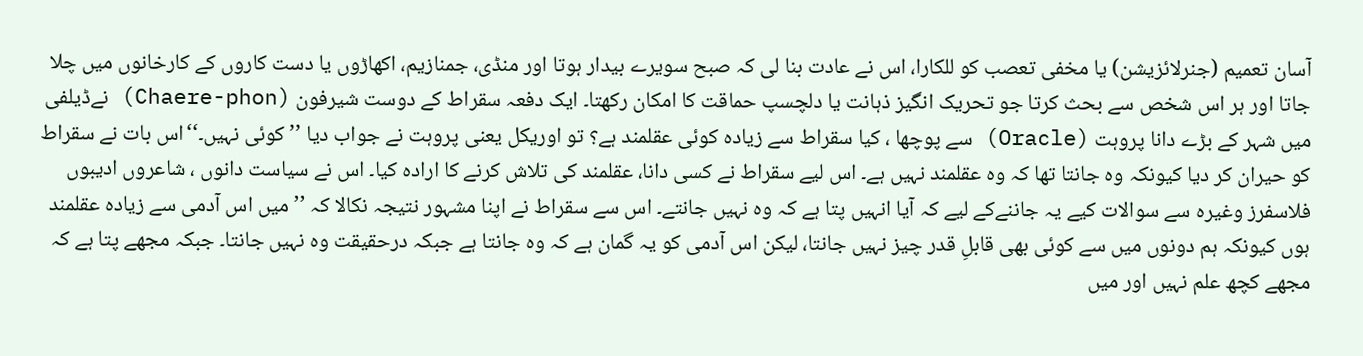آسان تعمیم (جنرلائزیشن) یا مخفی تعصب کو للکارا، اس نے عادت بنا لی کہ صبح سویرے بیدار ہوتا اور منڈی، جمنازیم، اکھاڑوں یا دست کاروں کے کارخانوں میں چلا جاتا اور ہر اس شخص سے بحث کرتا جو تحریک انگیز ذہانت یا دلچسپ حماقت کا امکان رکھتا۔ ایک دفعہ سقراط کے دوست شیرفون (Chaere-phon) نےڈیلفی میں شہر کے بڑے دانا پروہت (Oracle) سے پوچھا ، کیا سقراط سے زیادہ کوئی عقلمند ہے؟ تو اوریکل یعنی پروہت نے جواب دیا ’’کوئی نہیں۔‘‘اس بات نے سقراط کو حیران کر دیا کیونکہ وہ جانتا تھا کہ وہ عقلمند نہیں ہے۔ اس لیے سقراط نے کسی دانا، عقلمند کی تلاش کرنے کا ارادہ کیا۔ اس نے سیاست دانوں ، شاعروں ادیبوں فلاسفرز وغیرہ سے سوالات کیے یہ جاننےکے لیے کہ آیا انہیں پتا ہے کہ وہ نہیں جانتے۔ اس سے سقراط نے اپنا مشہور نتیجہ نکالا کہ ’’میں اس آدمی سے زیادہ عقلمند ہوں کیونکہ ہم دونوں میں سے کوئی بھی قابلِ قدر چیز نہیں جانتا، لیکن اس آدمی کو یہ گمان ہے کہ وہ جانتا ہے جبکہ درحقیقت وہ نہیں جانتا۔ جبکہ مجھے پتا ہے کہ مجھے کچھ علم نہیں اور میں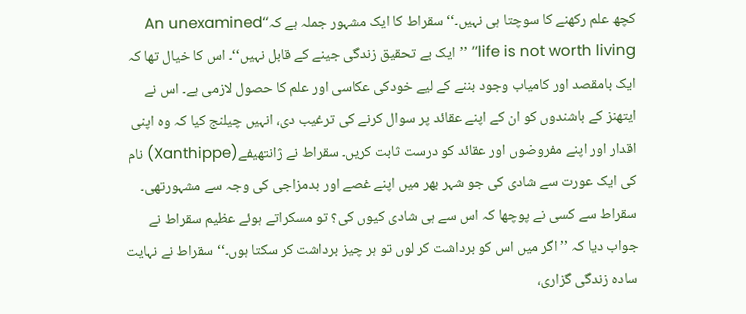کچھ علم رکھنے کا سوچتا ہی نہیں۔‘‘ سقراط کا ایک مشہور جملہ ہے کہ‘‘An unexamined life is not worth living’’ ’’ایک بے تحقیق زندگی جینے کے قابل نہیں‘‘۔ اس کا خیال تھا کہ ایک بامقصد اور کامیاب وجود بننے کے لیے خودکی عکاسی اور علم کا حصول لازمی ہے۔ اس نے ایتھنز کے باشندوں کو ان کے اپنے عقائد پر سوال کرنے کی ترغیب دی، انہیں چیلنج کیا کہ وہ اپنی اقدار اور اپنے مفروضوں اور عقائد کو درست ثابت کریں۔ سقراط نے ژانتھیفے(Xanthippe) نام کی ایک عورت سے شادی کی جو شہر بھر میں اپنے غصے اور بدمزاجی کی وجہ سے مشہورتھی۔ سقراط سے کسی نے پوچھا کہ اس سے ہی شادی کیوں کی؟ تو مسکراتے ہوئے عظیم سقراط نے جواب دیا کہ ’’اگر میں اس کو برداشت کر لوں تو ہر چیز برداشت کر سکتا ہوں۔‘‘ سقراط نے نہایت سادہ زندگی گزاری،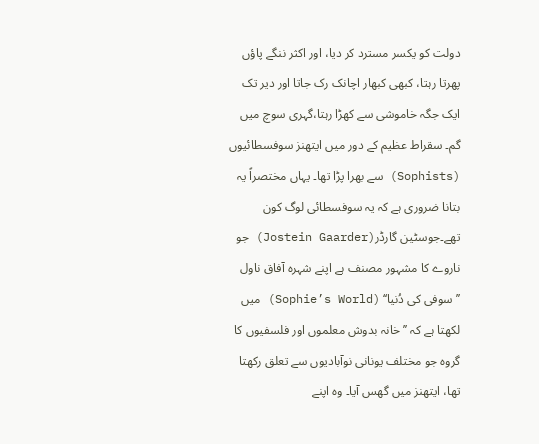دولت کو یکسر مسترد کر دیا، اور اکثر ننگے پاؤں پھرتا رہتا، کبھی کبھار اچانک رک جاتا اور دیر تک ایک جگہ خاموشی سے کھڑا رہتا،گہری سوچ میں گم۔ سقراط عظیم کے دور میں ایتھنز سوفسطائیوں (Sophists) سے بھرا پڑا تھا۔ یہاں مختصراً یہ بتانا ضروری ہے کہ یہ سوفسطائی لوگ کون تھے۔جوسٹین گارڈر(Jostein Gaarder) جو ناروے کا مشہور مصنف ہے اپنے شہرہ آفاق ناول ’’سوفی کی دُنیا‘‘ (Sophie’s World) میں لکھتا ہے کہ ’’خانہ بدوش معلموں اور فلسفیوں کا گروہ جو مختلف یونانی نوآبادیوں سے تعلق رکھتا تھا، ایتھنز میں گھس آیا۔ وہ اپنے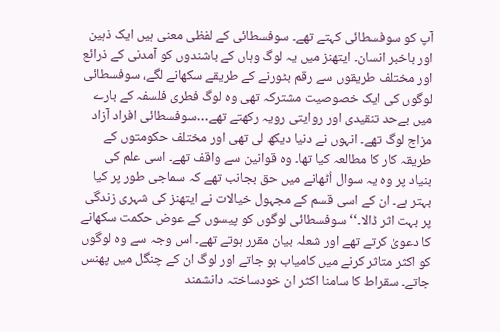آپ کو سوفسطائی کہتے تھے۔ سوفسطائی کے لفظی معنی ہیں ایک ذہین اور باخبر انسان۔ ایتھنز میں یہ لوگ وہاں کے باشندوں کو آمدنی کے ذرائع اور مختلف طریقوں سے رقم بٹورنے کے طریقے سکھانے لگے، سوفسطائی لوگوں کی ایک خصوصیت مشترکہ تھی وہ لوگ فطری فلسفہ کے بارے میں بےحد تنقیدی اور روایتی رویہ رکھتے تھے…سوفسطائی افراد آزاد مزاج لوگ تھے۔ انہوں نے دنیا دیکھ لی تھی اور مختلف حکومتوں کے طریقہ کار کا مطالعہ کیا تھا۔ وہ قوانین سے واقف تھے۔ اسی علم کی بنیاد پر وہ یہ سوال اُٹھانے میں حق بجانب تھے کہ سماجی طور پر کیا بہتر ہے۔ ان کے اسی قسم کے مجہول خیالات نے ایتھنز کی شہری زندگی پر بہت اثر ڈالا۔‘‘ سوفسطائی لوگوں کو پیسوں کے عوض حکمت سکھانے کا دعویٰ کرتے تھے اور شعلہ بیان مقرر ہوتے تھے۔ اس وجہ سے وہ لوگوں کو اکثر متاثر کرنے میں کامیاب ہو جاتے اور لوگ ان کے چنگل میں پھنس جاتے۔ سقراط کا سامنا اکثر ان خودساختہ دانشمند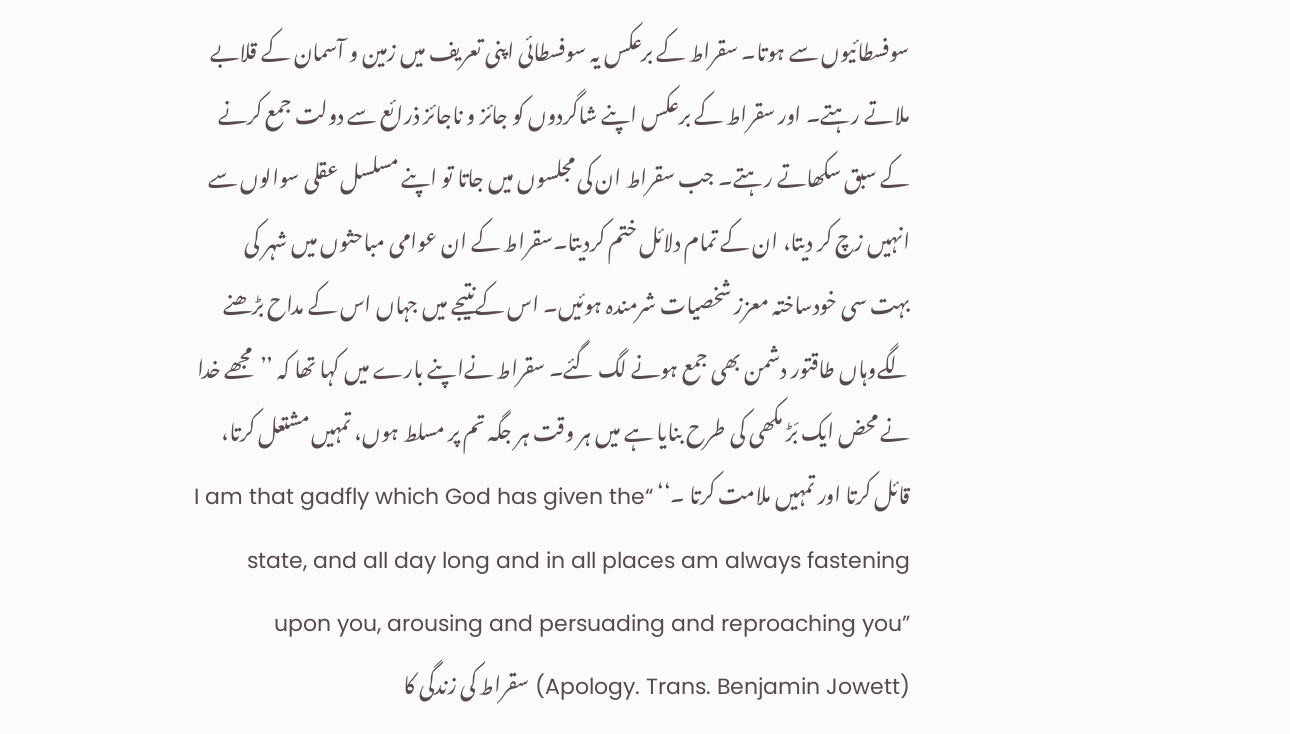سوفسطائیوں سے ہوتا۔ سقراط کے برعکس یہ سوفسطائی اپنی تعریف میں زمین و آسمان کے قلابے ملاتے رہتے۔ اور سقراط کے برعکس اپنے شاگردوں کو جائز و ناجائز ذرائع سے دولت جمع کرنے کے سبق سکھاتے رہتے۔ جب سقراط ان کی مجلسوں میں جاتا تو اپنے مسلسل عقلی سوالوں سے انہیں زچ کر دیتا، ان کے تمام دلائل ختم کردیتا۔سقراط کے ان عوامی مباحثوں میں شہر کی بہت سی خودساختہ معزز شخصیات شرمندہ ہوئیں۔ اس کےنتیجے میں جہاں اس کے مداح بڑھنے لگےوہاں طاقتور دشمن بھی جمع ہونے لگ گئے۔ سقراط نےاپنے بارے میں کہا تھا کہ ’’مجھے خدا نے محض ایک بَڑ مکھی کی طرح بنایا ہے میں ہر وقت ہر جگہ تم پر مسلط ہوں، تمہیں مشتعل کرتا، قائل کرتا اور تمہیں ملامت کرتا ۔‘‘ “I am that gadfly which God has given the state, and all day long and in all places am always fastening upon you, arousing and persuading and reproaching you” (Apology. Trans. Benjamin Jowett) سقراط کی زندگی کا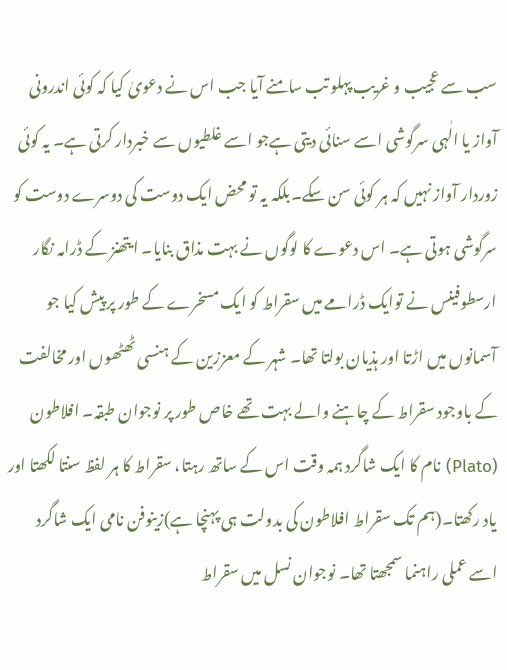سب سے عجیب و غریب پہلو تب سامنے آیا جب اس نے دعویٰ کیا کہ کوئی اندرونی آواز یا الٰہی سرگوشی اسے سنائی دیتی ہےجو اسے غلطیوں سے خبردار کرتی ہے۔ یہ کوئی زوردار آواز نہیں کہ ہر کوئی سن سکے۔بلکہ یہ تو محض ایک دوست کی دوسرے دوست کو سرگوشی ہوتی ہے۔ اس دعوے کا لوگوں نے بہت مذاق بنایا۔ ایتھنز کے ڈرامہ نگار ارسطوفینس نے توایک ڈرامے میں سقراط کو ایک مسخرے کے طور پر پیش کیا جو آسمانوں میں اڑتا اور ہذیان بولتا تھا۔ شہر کے معززین کے ہنسی ٹھٹھوں اور مخالفت کے باوجود سقراط کے چاہنے والے بہت تھے خاص طور پر نوجوان طبقہ۔ افلاطون (Plato) نام کا ایک شاگرد ہمہ وقت اس کے ساتھ رہتا، سقراط کا ہر لفظ سنتا لکھتا اور یاد رکھتا۔(ہم تک سقراط افلاطون کی بدولت ہی پہنچا ہے)زینوفن نامی ایک شاگرد اسے عملی راہنما سمجھتا تھا۔ نوجوان نسل میں سقراط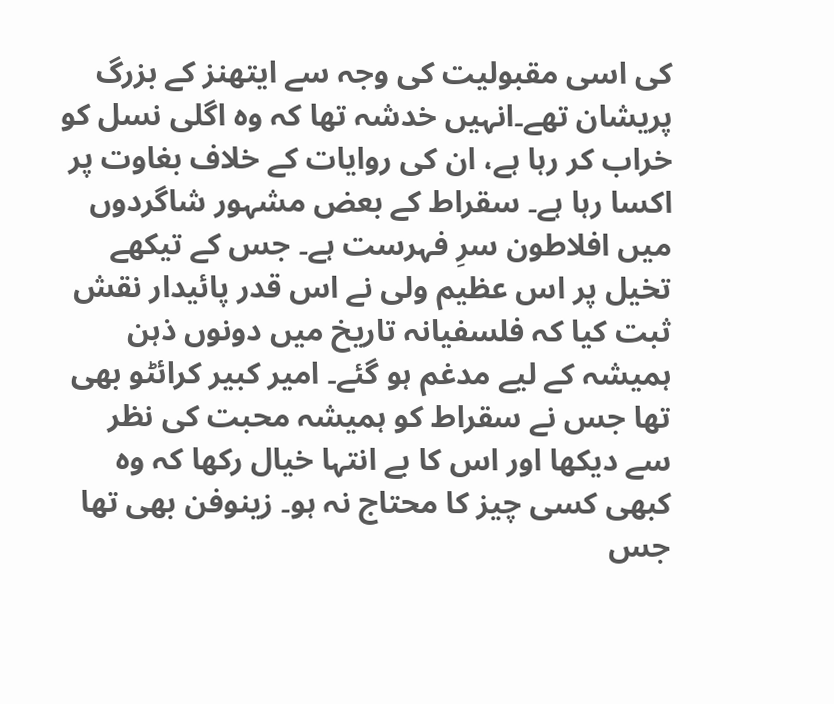کی اسی مقبولیت کی وجہ سے ایتھنز کے بزرگ پریشان تھے۔انہیں خدشہ تھا کہ وہ اگلی نسل کو خراب کر رہا ہے، ان کی روایات کے خلاف بغاوت پر اکسا رہا ہے۔ سقراط کے بعض مشہور شاگردوں میں افلاطون سرِ فہرست ہے۔ جس کے تیکھے تخیل پر اس عظیم ولی نے اس قدر پائیدار نقش ثبت کیا کہ فلسفیانہ تاریخ میں دونوں ذہن ہمیشہ کے لیے مدغم ہو گئے۔ امیر کبیر کرائٹو بھی تھا جس نے سقراط کو ہمیشہ محبت کی نظر سے دیکھا اور اس کا بے انتہا خیال رکھا کہ وہ کبھی کسی چیز کا محتاج نہ ہو۔ زینوفن بھی تھا جس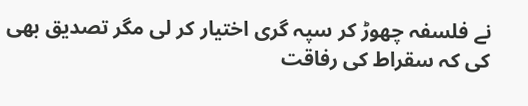نے فلسفہ چھوڑ کر سپہ گری اختیار کر لی مگر تصدیق بھی کی کہ سقراط کی رفاقت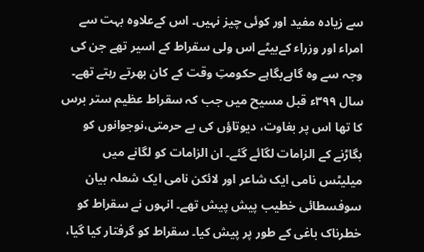سے زیادہ مفید اور کوئی چیز نہیں۔ اس کےعلاوہ بہت سے امراء اور وزراء کےبیٹے اس ولی سقراط کے اسیر تھے جن کی وجہ سے وہ گاہےبگاہے حکومتِ وقت کے کان بھرتے رہتے تھے۔ سال ۳۹۹ء قبل مسیح میں جب کہ سقراط عظیم ستر برس کا تھا اس پر بغاوت، دیوتاؤں کی بے حرمتی،نوجوانوں کو بگاڑنے کے الزامات لگائے گئے۔ ان الزامات کو لگانے میں میلیٹس نامی ایک شاعر اور لائکن نامی ایک شعلہ بیان سوفسطائی خطیب پیش پیش تھے۔ انہوں نے سقراط کو خطرناک باغی کے طور پر پیش کیا۔ سقراط کو گرفتار کیا گیا،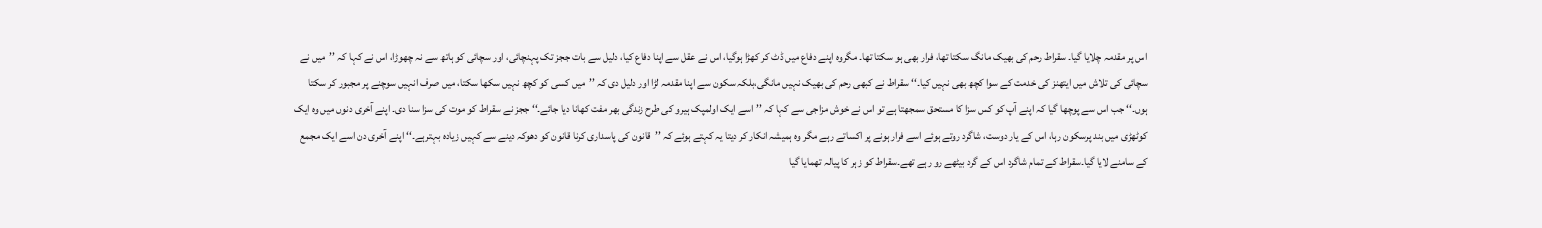اس پر مقدمہ چلایا گیا۔ سقراط رحم کی بھیک مانگ سکتا تھا، فرار بھی ہو سکتا تھا۔ مگروہ اپنے دفاع میں ڈٹ کر کھڑا ہوگیا، اس نے عقل سے اپنا دفاع کیا، دلیل سے بات ججز تک پہنچائی، اور سچائی کو ہاتھ سے نہ چھوڑا، اس نے کہا کہ ’’میں نے سچائی کی تلاش میں ایتھنز کی خدمت کے سوا کچھ بھی نہیں کیا۔‘‘ سقراط نے کبھی رحم کی بھیک نہیں مانگی،بلکہ سکون سے اپنا مقدمہ لڑا اور دلیل دی کہ ’’میں کسی کو کچھ نہیں سکھا سکتا، میں صرف انہیں سوچنے پر مجبور کر سکتا ہوں۔‘‘ جب اس سے پوچھا گیا کہ اپنے آپ کو کس سزا کا مستحق سمجھتا ہے تو اس نے خوش مزاجی سے کہا کہ ’’اسے ایک اولمپک ہیرو کی طرح زندگی بھر مفت کھانا دیا جائے۔‘‘ ججز نے سقراط کو موت کی سزا سنا دی۔ اپنے آخری دنوں میں وہ ایک کوٹھڑی میں بند پرسکون رہا، اس کے یار دوست، شاگرد روتے ہوئے اسے فرار ہونے پر اکساتے رہے مگر وہ ہمیشہ انکار کر دیتا یہ کہتے ہوئے کہ ’’قانون کی پاسداری کرنا قانون کو دھوکہ دینے سے کہیں زیادہ بہترہے۔‘‘ اپنے آخری دن اسے ایک مجمع کے سامنے لایا گیا۔سقراط کے تمام شاگرد اس کے گرد بیٹھے رو رہے تھے۔سقراط کو زہر کا پیالہ تھمایا گیا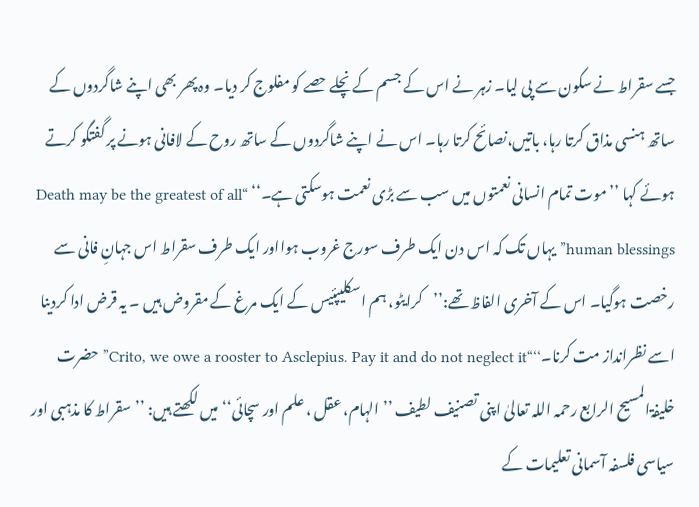جسے سقراط نے سکون سے پی لیا۔ زہر نے اس کے جسم کے نچلے حصے کو مفلوج کر دیا۔ وہ پھر بھی اپنے شاگردوں کے ساتھ ہنسی مذاق کرتا رہا، باتیں،نصائح کرتا رہا۔ اس نے اپنے شاگردوں کے ساتھ روح کے لافانی ہونے پر گفتگو کرتے ہوئے کہا ’’موت تمام انسانی نعمتوں میں سب سے بڑی نعمت ہوسکتی ہے۔‘‘ “Death may be the greatest of all human blessings” یہاں تک کہ اس دن ایک طرف سورج غروب ہوااور ایک طرف سقراط اس جہانِ فانی سے رخصت ہوگیا۔ اس کے آخری الفاظ تھے:’’کرایٹو، ہم اسکلیپئیس کے ایک مرغ کے مقروض ہیں ۔ یہ قرض ادا کردینا اسے نظرانداز مت کرنا۔‘‘“Crito, we owe a rooster to Asclepius. Pay it and do not neglect it” حضرت خلیفۃالمسیح الرابع رحمہ اللہ تعالیٰ اپنی تصنیف لطیف ’’الہام، عقل ، علم اور سچائی‘‘ میں لکھتے ہیں: ’’سقراط کا مذہبی اور سیاسی فلسفہ آسمانی تعلیمات کے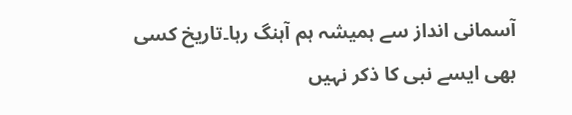آسمانی انداز سے ہمیشہ ہم آہنگ رہا۔تاریخ کسی بھی ایسے نبی کا ذکر نہیں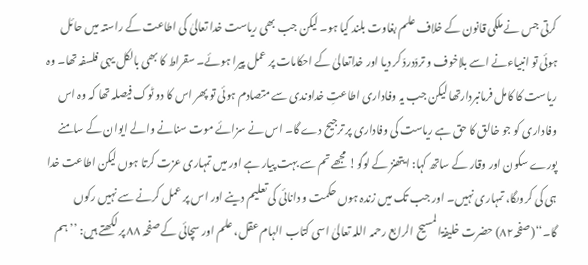کرتی جس نے ملکی قانون کے خلاف علم بغاوت بلند کیا ہو۔ لیکن جب بھی ریاست خدا تعالیٰ کی اطاعت کے راستہ میں حائل ہوئی تو انبیاءنے اسے بلاخوف و تردّدردّ کر دیا اور خداتعالیٰ کے احکامات پر عمل پیرا ہوئے۔ سقراط کا بھی بالکل یہی فلسفہ تھا۔ وہ ریاست کا کامل فرمانبردارتھا لیکن جب یہ وفاداری اطاعتِ خداوندی سے متصادم ہوئی تو پھر اس کا دو ٹوک فیصلہ تھا کہ وہ اس وفاداری کو جو خالق کا حق ہے ریاست کی وفاداری پر ترجیح دے گا۔ اس نے سزائے موت سنانے والے ایوان کے سامنے پورے سکون اور وقار کے ساتھ کہا: ایتھنز کے لوگو! مجھے تم سے بہت پیار ہے اور میں تمہاری عزت کرتا ہوں لیکن اطاعت خدا ہی کی کروںگا، تمہاری نہیں۔ اور جب تک میں زندہ ہوں حکمت و دانائی کی تعلیم دینے اور اس پر عمل کرنے سے نہیں رکوں گا۔‘‘(صفحہ۸۲) حضرت خلیفۃالمسیح الرابع رحمہ اللہ تعالیٰ اسی کتاب الہام عقل، علم اور سچائی کے صفحہ ۸۸ پر لکھتے ہیں: ’’ہم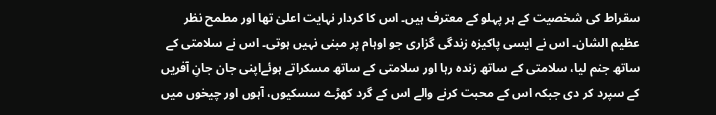سقراط کی شخصیت کے ہر پہلو کے معترف ہیں۔ اس کا کردار نہایت اعلیٰ تھا اور مطمح نظر عظیم الشان۔ اس نے ایسی پاکیزہ زندگی گزاری جو اوہام پر مبنی نہیں ہوتی۔ اس نے سلامتی کے ساتھ جنم لیا، سلامتی کے ساتھ زندہ رہا اور سلامتی کے ساتھ مسکراتے ہوئےاپنی جان جانِ آفریں کے سپرد کر دی جبکہ اس کے محبت کرنے والے اس کے گرد کھڑے سسکیوں، آہوں اور چیخوں میں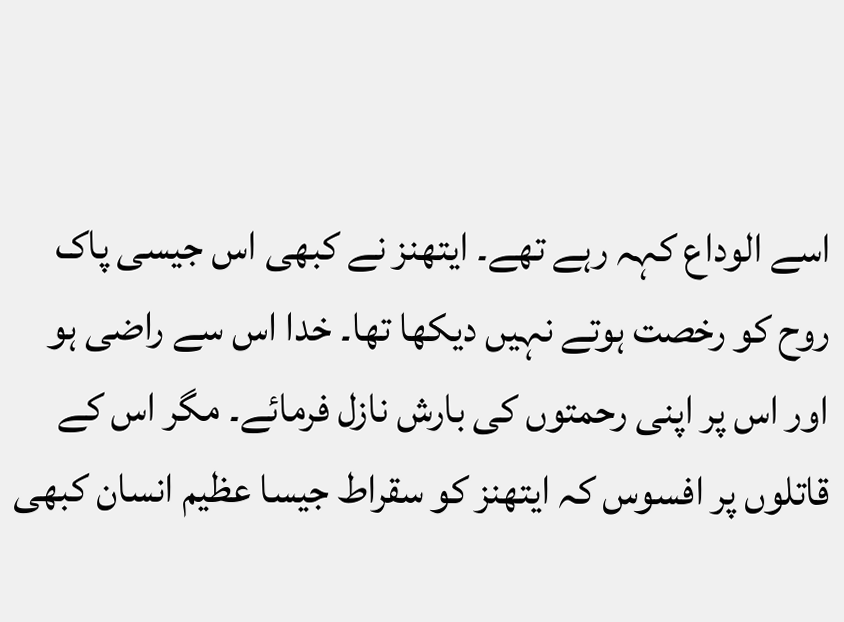اسے الوداع کہہ رہے تھے۔ ایتھنز نے کبھی اس جیسی پاک روح کو رخصت ہوتے نہیں دیکھا تھا۔ خدا اس سے راضی ہو اور اس پر اپنی رحمتوں کی بارش نازل فرمائے۔ مگر اس کے قاتلوں پر افسوس کہ ایتھنز کو سقراط جیسا عظیم انسان کبھی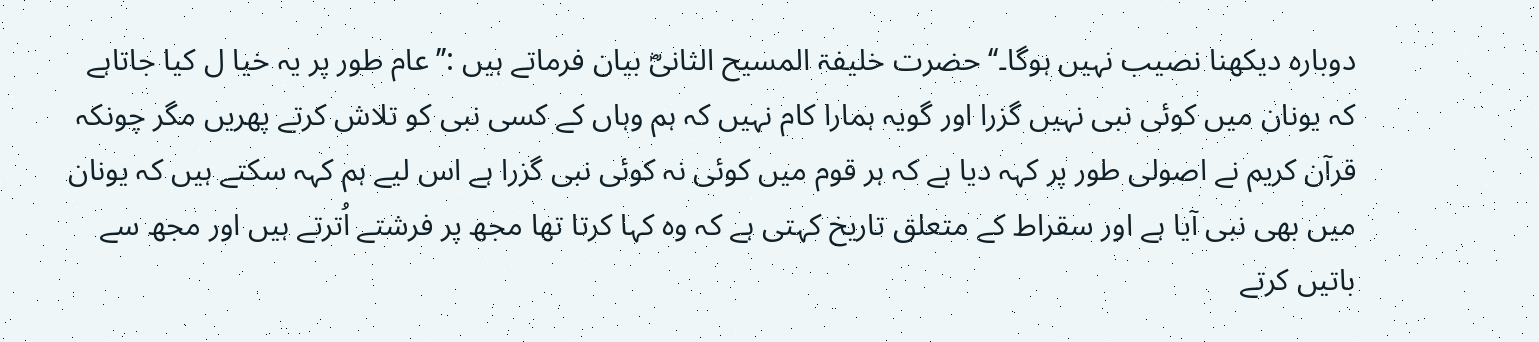دوبارہ دیکھنا نصیب نہیں ہوگا۔‘‘ حضرت خلیفۃ المسیح الثانیؓ بیان فرماتے ہیں :’’عام طور پر یہ خیا ل کیا جاتاہے کہ یونان میں کوئی نبی نہیں گزرا اور گویہ ہمارا کام نہیں کہ ہم وہاں کے کسی نبی کو تلاش کرتے پھریں مگر چونکہ قرآن کریم نے اصولی طور پر کہہ دیا ہے کہ ہر قوم میں کوئی نہ کوئی نبی گزرا ہے اس لیے ہم کہہ سکتے ہیں کہ یونان میں بھی نبی آیا ہے اور سقراط کے متعلق تاریخ کہتی ہے کہ وہ کہا کرتا تھا مجھ پر فرشتے اُترتے ہیں اور مجھ سے باتیں کرتے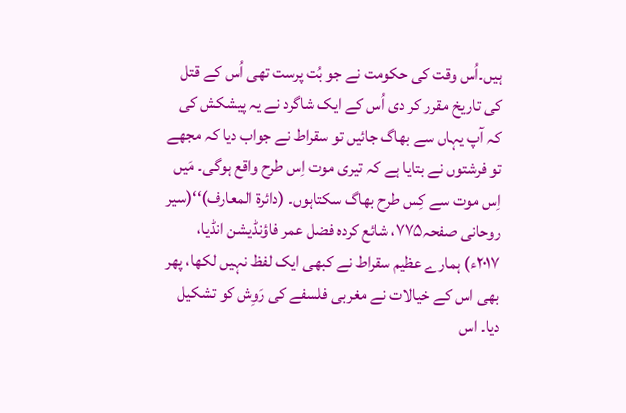ہیں۔اُس وقت کی حکومت نے جو بُت پرست تھی اُس کے قتل کی تاریخ مقرر کر دی اُس کے ایک شاگرد نے یہ پیشکش کی کہ آپ یہاں سے بھاگ جائیں تو سقراط نے جواب دیا کہ مجھے تو فرشتوں نے بتایا ہے کہ تیری موت اِس طرح واقع ہوگی۔ مَیں اِس موت سے کِس طرح بھاگ سکتاہوں۔ (دائرۃ المعارف)‘‘(سیر روحانی صفحہ۷۷۵، شائع کردہ فضل عمر فاؤنڈیشن انڈیا، ۲۰۱۷ء) ہمارے عظیم سقراط نے کبھی ایک لفظ نہیں لکھا، پھر بھی اس کے خیالات نے مغربی فلسفے کی رَوِش کو تشکیل دیا۔ اس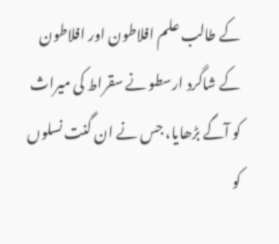کے طالب علم افلاطون اور افلاطون کے شاگرد ارسطو نے سقراط کی میراث کو آگے بڑھایا، جس نے ان گنت نسلوں کو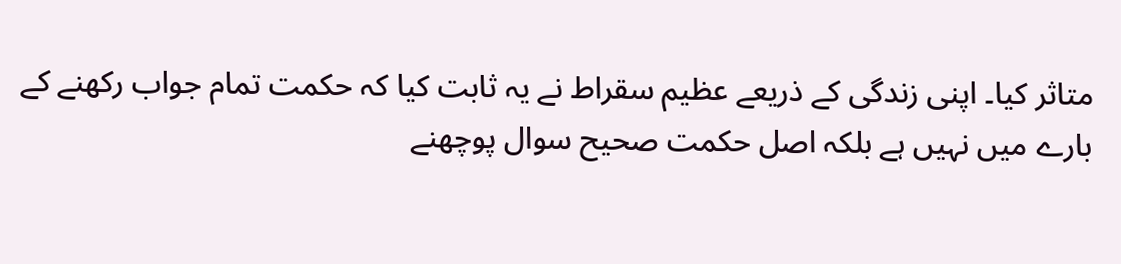متاثر کیا۔ اپنی زندگی کے ذریعے عظیم سقراط نے یہ ثابت کیا کہ حکمت تمام جواب رکھنے کے بارے میں نہیں ہے بلکہ اصل حکمت صحیح سوال پوچھنے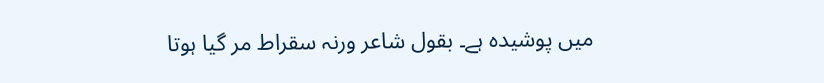میں پوشیدہ ہے۔ بقول شاعر ورنہ سقراط مر گیا ہوتا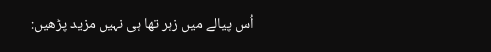اُس پیالے میں زہر تھا ہی نہیں مزید پڑھیں: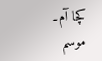کچا آم۔ موسم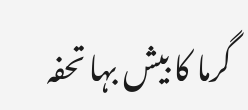گرما کا بیش بہا تحفہ